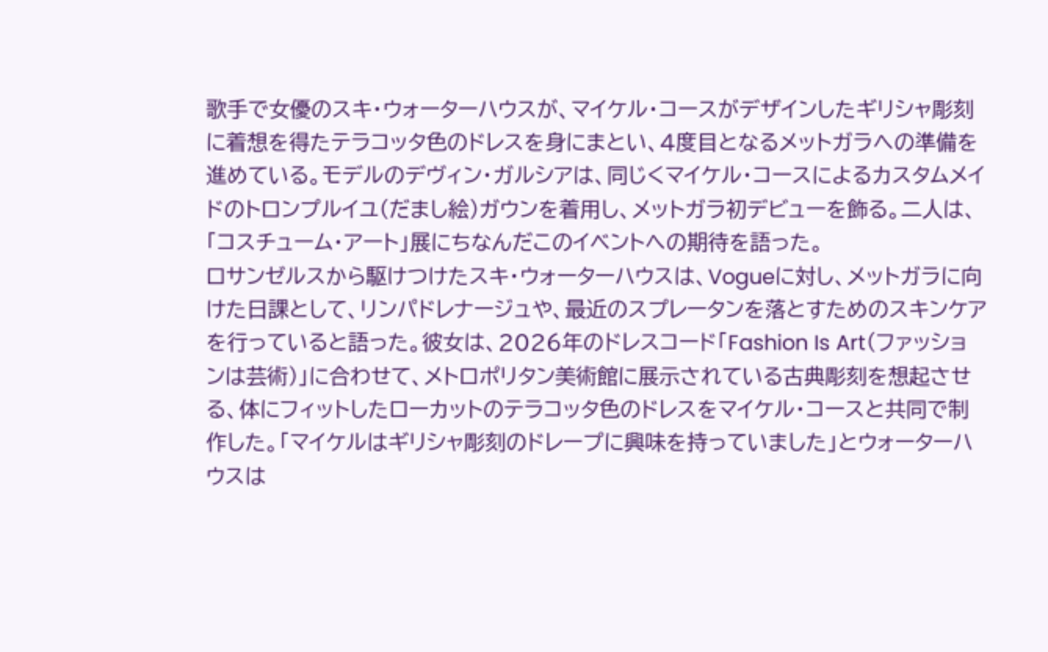歌手で女優のスキ・ウォーターハウスが、マイケル・コースがデザインしたギリシャ彫刻に着想を得たテラコッタ色のドレスを身にまとい、4度目となるメットガラへの準備を進めている。モデルのデヴィン・ガルシアは、同じくマイケル・コースによるカスタムメイドのトロンプルイユ(だまし絵)ガウンを着用し、メットガラ初デビューを飾る。二人は、「コスチューム・アート」展にちなんだこのイベントへの期待を語った。
ロサンゼルスから駆けつけたスキ・ウォーターハウスは、Vogueに対し、メットガラに向けた日課として、リンパドレナージュや、最近のスプレータンを落とすためのスキンケアを行っていると語った。彼女は、2026年のドレスコード「Fashion Is Art(ファッションは芸術)」に合わせて、メトロポリタン美術館に展示されている古典彫刻を想起させる、体にフィットしたローカットのテラコッタ色のドレスをマイケル・コースと共同で制作した。「マイケルはギリシャ彫刻のドレープに興味を持っていました」とウォーターハウスは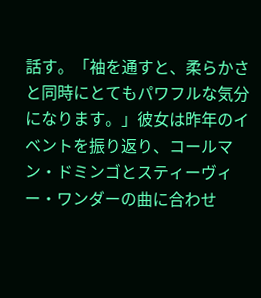話す。「袖を通すと、柔らかさと同時にとてもパワフルな気分になります。」彼女は昨年のイベントを振り返り、コールマン・ドミンゴとスティーヴィー・ワンダーの曲に合わせ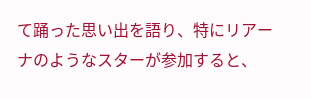て踊った思い出を語り、特にリアーナのようなスターが参加すると、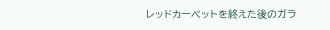レッドカーペットを終えた後のガラ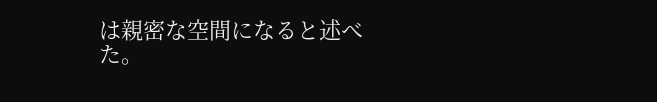は親密な空間になると述べた。